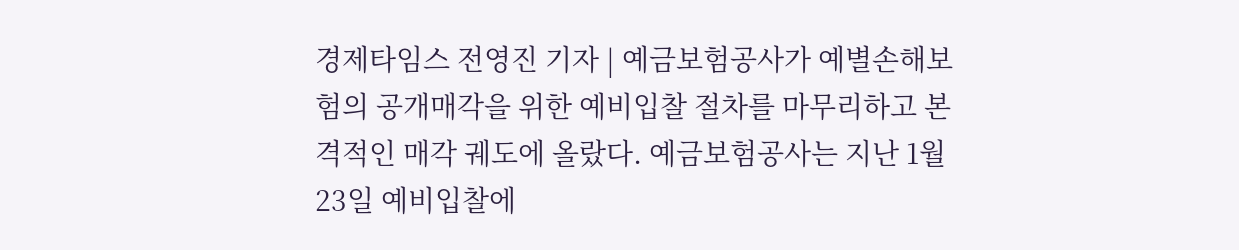경제타임스 전영진 기자 | 예금보험공사가 예별손해보험의 공개매각을 위한 예비입찰 절차를 마무리하고 본격적인 매각 궤도에 올랐다. 예금보험공사는 지난 1월 23일 예비입찰에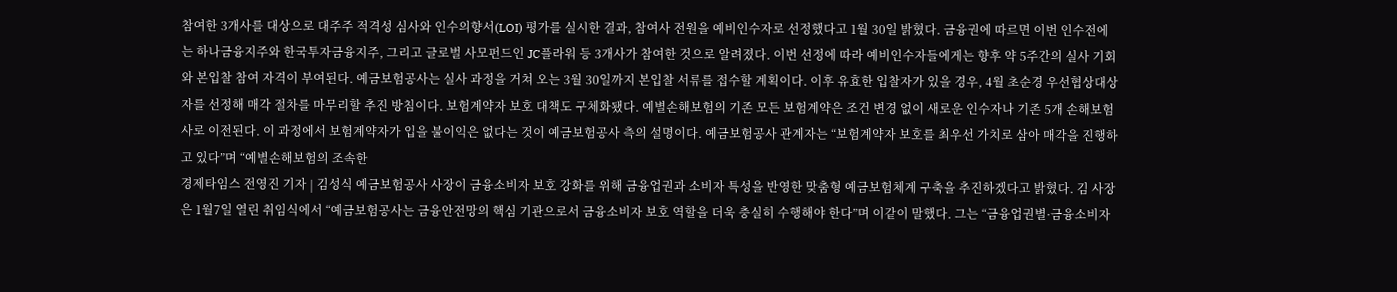참여한 3개사를 대상으로 대주주 적격성 심사와 인수의향서(LOI) 평가를 실시한 결과, 참여사 전원을 예비인수자로 선정했다고 1월 30일 밝혔다. 금융권에 따르면 이번 인수전에는 하나금융지주와 한국투자금융지주, 그리고 글로벌 사모펀드인 JC플라워 등 3개사가 참여한 것으로 알려졌다. 이번 선정에 따라 예비인수자들에게는 향후 약 5주간의 실사 기회와 본입찰 참여 자격이 부여된다. 예금보험공사는 실사 과정을 거쳐 오는 3월 30일까지 본입찰 서류를 접수할 계획이다. 이후 유효한 입찰자가 있을 경우, 4월 초순경 우선협상대상자를 선정해 매각 절차를 마무리할 추진 방침이다. 보험계약자 보호 대책도 구체화됐다. 예별손해보험의 기존 모든 보험계약은 조건 변경 없이 새로운 인수자나 기존 5개 손해보험사로 이전된다. 이 과정에서 보험계약자가 입을 불이익은 없다는 것이 예금보험공사 측의 설명이다. 예금보험공사 관계자는 “보험계약자 보호를 최우선 가치로 삼아 매각을 진행하고 있다”며 “예별손해보험의 조속한
경제타임스 전영진 기자 | 김성식 예금보험공사 사장이 금융소비자 보호 강화를 위해 금융업권과 소비자 특성을 반영한 맞춤형 예금보험체계 구축을 추진하겠다고 밝혔다. 김 사장은 1월7일 열린 취임식에서 “예금보험공사는 금융안전망의 핵심 기관으로서 금융소비자 보호 역할을 더욱 충실히 수행해야 한다”며 이같이 말했다. 그는 “금융업권별·금융소비자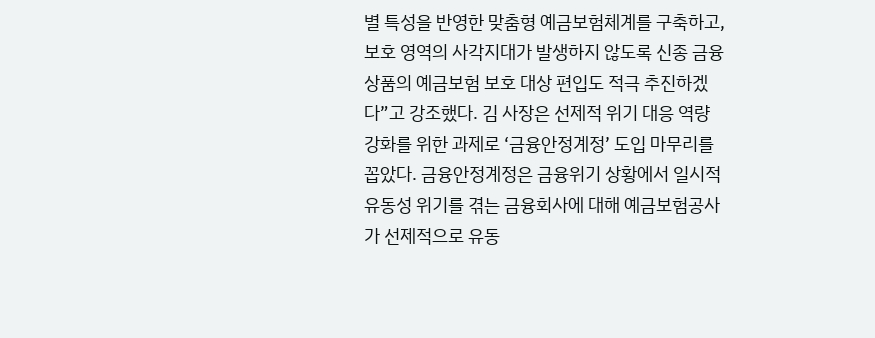별 특성을 반영한 맞춤형 예금보험체계를 구축하고, 보호 영역의 사각지대가 발생하지 않도록 신종 금융상품의 예금보험 보호 대상 편입도 적극 추진하겠다”고 강조했다. 김 사장은 선제적 위기 대응 역량 강화를 위한 과제로 ‘금융안정계정’ 도입 마무리를 꼽았다. 금융안정계정은 금융위기 상황에서 일시적 유동성 위기를 겪는 금융회사에 대해 예금보험공사가 선제적으로 유동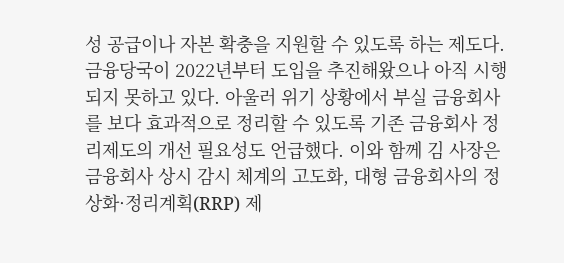성 공급이나 자본 확충을 지원할 수 있도록 하는 제도다. 금융당국이 2022년부터 도입을 추진해왔으나 아직 시행되지 못하고 있다. 아울러 위기 상황에서 부실 금융회사를 보다 효과적으로 정리할 수 있도록 기존 금융회사 정리제도의 개선 필요성도 언급했다. 이와 함께 김 사장은 금융회사 상시 감시 체계의 고도화, 대형 금융회사의 정상화·정리계획(RRP) 제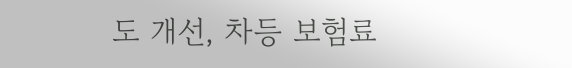도 개선, 차등 보험료